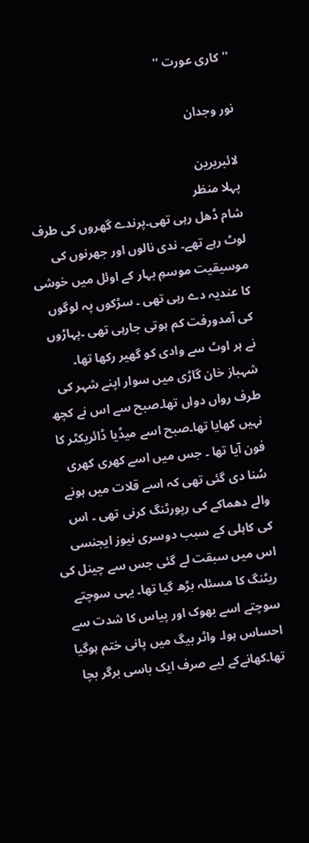''کاری عورت ''

نور وجدان

لائبریرین
پہلا منظر
شام ڈھل رہی تھی۔پرندے گھروں کی طرف لوٹ رہے تھے۔ ندی نالوں اور جھرنوں کی موسیقیت موسمِ بہار کے اوئل میں خوشی کا عندیہ دے رہی تھی ۔ سڑکوں پہ لوگوں کی آمدورفت کم ہوتی جارہی تھی ۔پہاڑوں نے ہر اوٹ سے وادی کو گھیر رکھا تھا۔ شہباز خان گاڑی میں سوار اپنے شہر کی طرف رواں دواں تھا۔صبح سے اس نے کچھ نہیں کھایا تھا۔صبح اسے میڈیا ڈائریکٹر کا فون آیا تھا ۔ جس میں اسے کھری کھری سُنا دی گئی تھی کہ اسے قلات میں ہونے والے دھماکے کی رپورٹنگ کرنی تھی ۔ اس کی کاہلی کے سبب دوسری نیوز ایجنسی اس میں سبقت لے گئی جس سے چینل کی ریٹنگ کا مسئلہ بڑھ گیا تھا۔ یہی سوچتے سوچتے اسے بھوک اور پیاس کا شدت سے احساس ہوا۔ واٹر بیگ میں پانی ختم ہوگیا تھا۔کھانےکے لیے صرف ایک باسی برگر بچا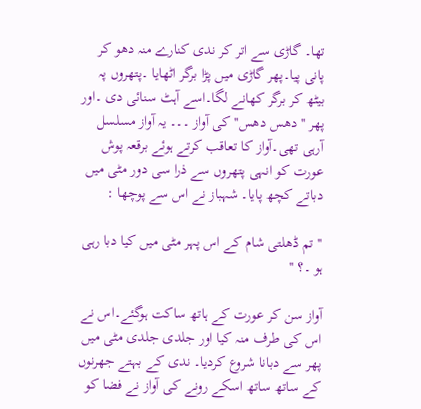تھا۔ گاڑی سے اتر کر ندی کنارے منہ دھو کر پانی پیا۔پھر گاڑی میں پڑا برگر اٹھایا ۔پتھروں پہ بیٹھ کر برگر کھانے لگا۔اسے آہٹ سنائی دی ۔اور پھر '' دھس دھس'' کی آواز ۔۔۔ یہ آواز مسلسل آرہی تھی۔آواز کا تعاقب کرتے ہوئے برقعہ پوش عورت کو انہی پتھروں سے ذرا سی دور مٹی میں دباتے کچھ پایا۔ شہباز نے اس سے پوچھا :

''تم ڈھلتی شام کے اس پہر مٹی میں کیا دبا رہی ہو ۔؟ ''

آواز سن کر عورت کے ہاتھ ساکت ہوگئے۔اس نے اس کی طرف منہ کیا اور جلدی جلدی مٹی میں پھر سے دبانا شروع کردیا۔ ندی کے بہتے جھرنوں کے ساتھ ساتھ اسکے رونے کی آواز نے فضا کو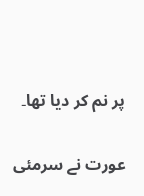پر نم کر دیا تھا۔

عورت نے سرمئی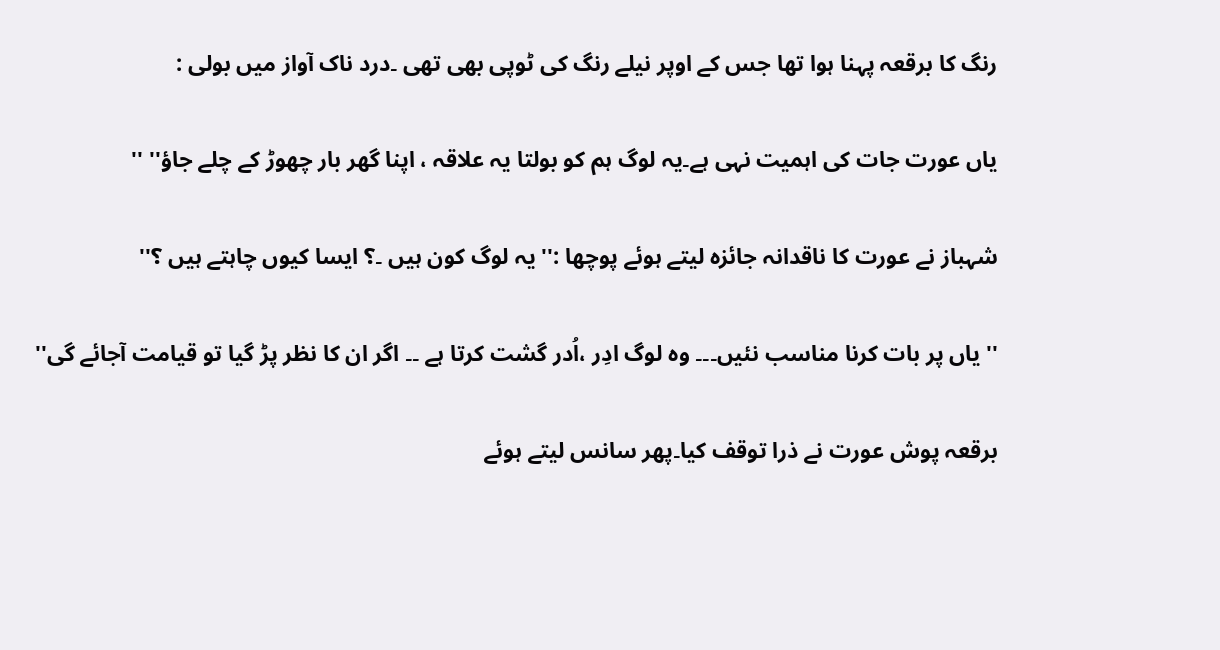رنگ کا برقعہ پہنا ہوا تھا جس کے اوپر نیلے رنگ کی ٹوپی بھی تھی ۔درد ناک آواز میں بولی :

یاں عورت جات کی اہمیت نہی ہے۔یہ لوگ ہم کو بولتا یہ علاقہ ، اپنا گھر بار چھوڑ کے چلے جاؤ'' ''

شہباز نے عورت کا ناقدانہ جائزہ لیتے ہوئے پوچھا :'' یہ لوگ کون ہیں ۔؟ ایسا کیوں چاہتے ہیں ؟''

'' یاں پر بات کرنا مناسب نئیں۔۔۔ وہ لوگ ادِر ،اُدر گشت کرتا ہے ۔۔ اگر ان کا نظر پڑ گیا تو قیامت آجائے گی''

برقعہ پوش عورت نے ذرا توقف کیا۔پھر سانس لیتے ہوئے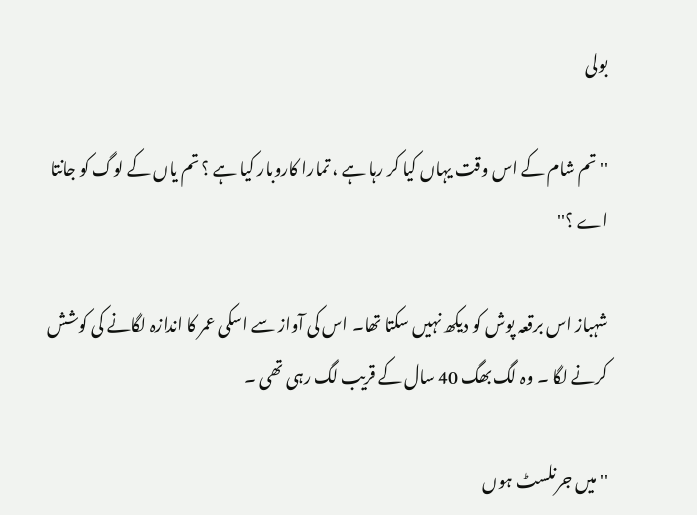بولی

'' تم شام کے اس وقت یہاں کیا کر رہا ہے ، تمارا کاروبار کیا ہے ؟ تم یاں کے لوگ کو جانتا اے ؟''

شہباز اس برقعہ پوش کو دیکھ نہیں سکتا تھا۔ اس کی آواز سے اسکی عمر کا اندازہ لگانے کی کوشش کرنے لگا ۔ وہ لگ بھگ 40 سال کے قریب لگ رہی تھی ۔

'' میں جرنلسٹ ہوں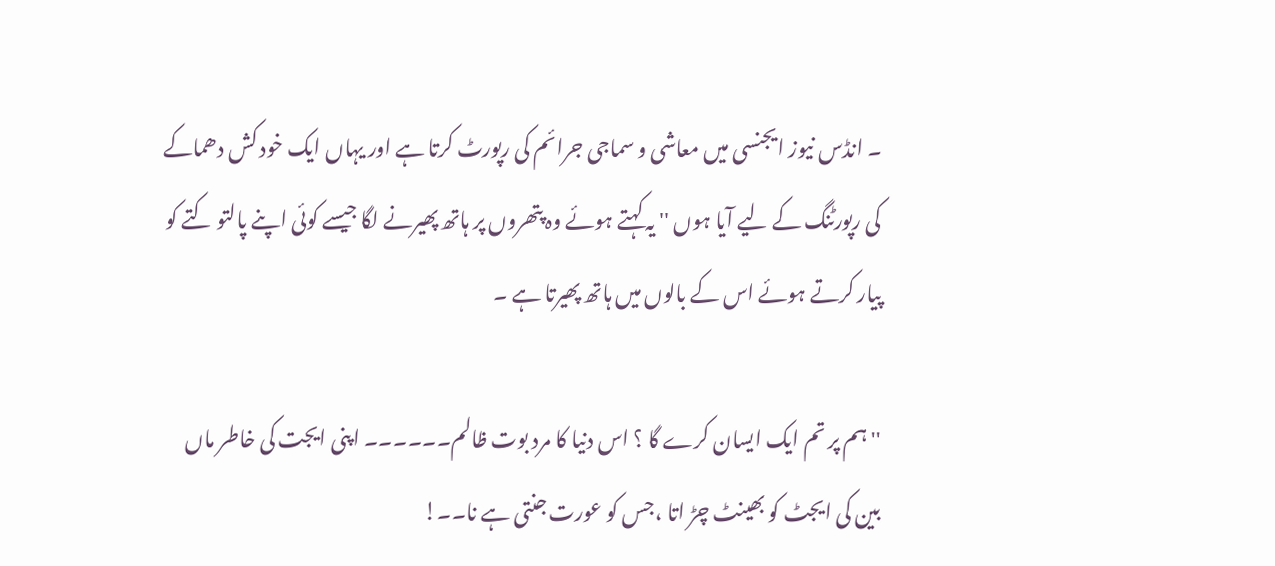۔ انڈس نیوز ایجنسی میں معاشی و سماجی جرائم کی رپورٹ کرتا ہے اور یہاں ایک خود کش دھماکے کی رپورٹنگ کے لیے آیا ہوں '' یہ کہتے ہوئے وہ پتھروں پر ہاتھ پھیرنے لگا جیسے کوئی اپنے پالتو کتے کو پیار کرتے ہوئے اس کے بالوں میں ہاتھ پھیرتا ہے ۔

'' ہم پر تم ایک ایسان کرے گا ؟ اس دنیا کا مرد بوت ظالم۔۔۔۔۔۔ اپنی ایجت کی خاطر ماں بین کی ایجٹ کو بھینٹ چڑ اتا ،جس کو عورت جنتی ہے نا۔۔!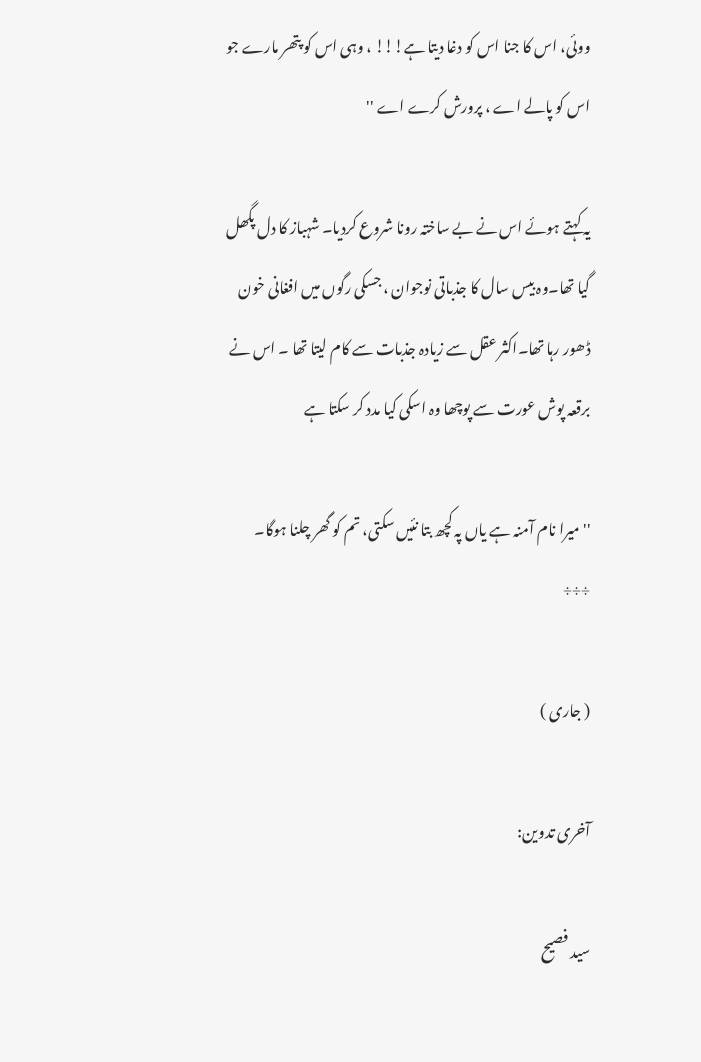ووئی، اس کا جنا اس کو دغا دیتا ہے!!! ، وہی اس کو پتھر مارے جو اس کو پالے اے ، پرورش کرے اے ''

یہ کہتے ہوئے اس نے بے ساختہ رونا شروع کردیا۔ شہباز کا دل پگھل گیا تھا۔وہ بیس سال کا جذباتی نوجوان ، جسکی رگوں میں افغانی خون ڈھور رہا تھا۔اکثر عقل سے زیادہ جذبات سے کام لیتا تھا ۔ اس نے برقعہ پوش عورت سے پوچھا وہ اسکی کیا مدد کر سکتا ہے

'' میرا نام آمنہ ہے یاں پہ کچھ بتا نئیں سکتی، تم کو گھر چلنا ہوگا۔
÷÷÷

( جاری )

آخری تدوین:

سید فصیح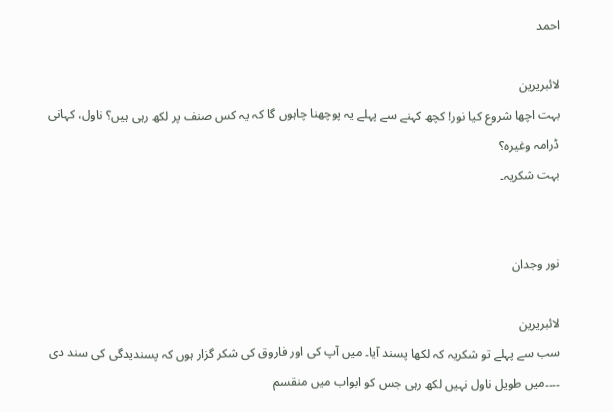احمد

لائبریرین
بہت اچھا شروع کیا نور! کچھ کہنے سے پہلے یہ پوچھنا چاہوں گا کہ یہ کس صنف پر لکھ رہی ہیں؟ ناول، کہانی ڈرامہ وغیرہ؟
بہت شکریہ۔


نور وجدان

لائبریرین
سب سے پہلے تو شکریہ کہ لکھا پسند آیا۔ میں آپ کی اور فاروق کی شکر گزار ہوں کہ پسندیدگی کی سند دی ۔۔۔۔میں طویل ناول نہیں لکھ رہی جس کو ابواب میں منقسم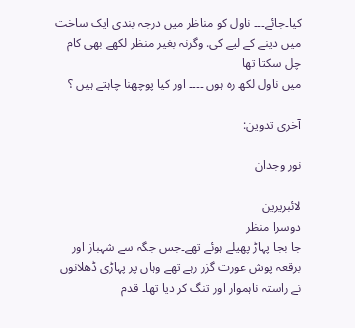کیا۔جائے۔۔۔ ناول کو مناظر میں درجہ بندی ایک ساخت میں دینے کے لیے کی. وگرنہ بغیر منظر لکھے بھی کام چل سکتا تھا
میں ناول لکھ رہ ہوں ۔۔۔۔ اور کیا پوچھنا چاہتے ہیں ؟

آخری تدوین:

نور وجدان

لائبریرین
دوسرا منظر
جا بجا پہاڑ پھیلے ہوئے تھے۔جس جگہ سے شہباز اور برقعہ پوش عورت گزر رہے تھے وہاں پر پہاڑی ڈھلانوں نے راستہ ناہموار اور تنگ کر دیا تھا۔ قدم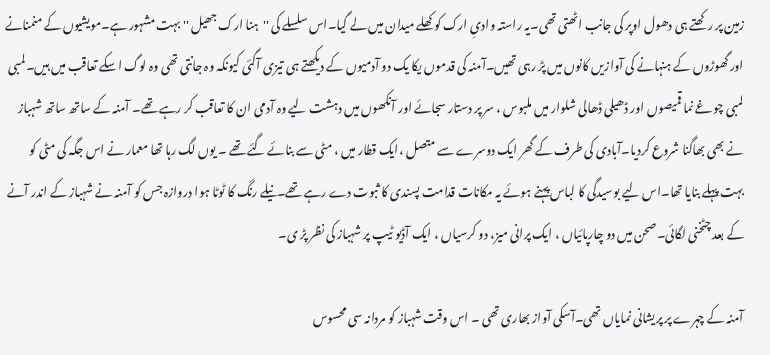زمین پر رکھتے ہی دھول اوپر کی جانب اٹھتی تھی۔یہ راستہ وادیِ ارک کو کھلے میدان میں لے گیا۔اس سلسلے کی ''ہنا ارک جھیل '' بہت مشہور ہے۔مویشیوں کے منمنانے اور گھوڑوں کے ہنہانے کی آوازیں کانوں میں پڑ رہی تھیں۔آمنہ کی قدموں یکا یک دو آدمیوں کے دیکھتے ہی تیزی آگئی کیونکہ وہ جانتی تھی وہ لوگ اسکے تعاقب میں ہیں۔لمبی لمبی چوغے نما قمیصوں اور ڈھیلی ڈھالی شلوار میں ملبوس ، سر پر دستار سجائے اور آنکھوں میں دہشت لیے وہ آدمی ان کا تعاقب کر رہے تھے۔ آمنہ کے ساتھ ساتھ شہباز نے بھی بھاگنا شروع کردیا۔آبادی کی طرف کے گھر ایک دوسرے سے متصل ،ایک قطار میں ، مٹی سے بنائے گئے تھے ۔ یوں لگ رہا تھا معمار نے اس جگہ کی مٹی کو بہت پہلے بنایا تھا۔اس لیے بوسیدگی کا لباس پہنے ہوئے یہ مکانات قدامت پسندی کا ثبوت دے رہے تھے۔نیلے رنگ کا ٹوٹا ہوا دروازہ جس کو آمنہ نے شہباز کے اندر آنے کے بعد چٹخنی لگائی۔صحن میں دو چارپائیاں ، ایک پرانی میز، دو کرسیاں ، ایک آڈیو ٹیپ پر شہباز کی نظر پڑ ی۔

آمنہ کے چہرے پر پریشانی نمایاں تھی۔آسکی آواز بھاری تھی ۔ اس وقت شہباز کو مردانہ سی محسوس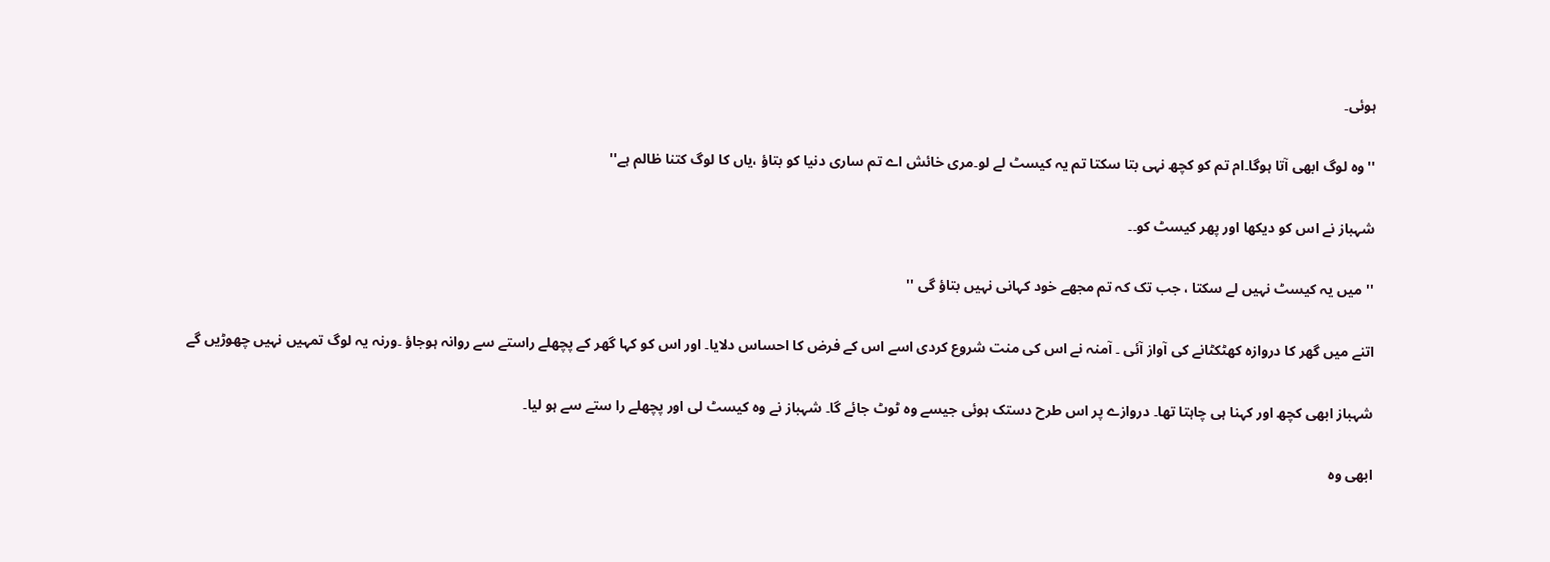ہوئی۔

''وہ لوگ ابھی آتا ہوگا۔ام تم کو کچھ نہی بتا سکتا تم یہ کیسٹ لے لو۔مری خائش اے تم ساری دنیا کو بتاؤ ،یاں کا لوگ کتنا ظالم ہے''

شہباز نے اس کو دیکھا اور پھر کیسٹ کو۔۔

'' میں یہ کیسٹ نہیں لے سکتا ، جب تک کہ تم مجھے خود کہانی نہیں بتاؤ گی ''

اتنے میں گھر کا دروازہ کھٹکٹانے کی آواز آئی ۔ آمنہ نے اس کی منت شروع کردی اسے اس کے فرض کا احساس دلایا۔ اور اس کو کہا گھر کے پچھلے راستے سے روانہ ہوجاؤ ۔ورنہ یہ لوگ تمہیں نہیں چھوڑیں گے

شہباز ابھی کچھ اور کہنا ہی چاہتا تھا۔ دروازے پر اس طرح دستک ہوئی جیسے وہ ٹوٹ جائے گا۔ شہباز نے وہ کیسٹ لی اور پچھلے را ستے سے ہو لیا۔

ابھی وہ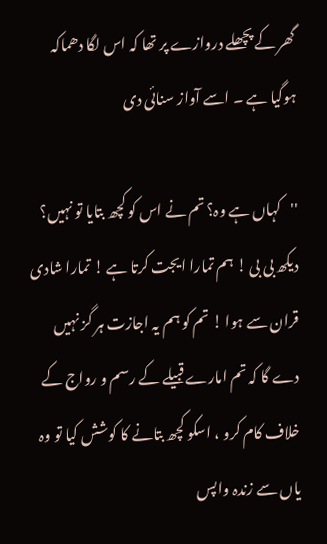گھر کے پچھلے دروازے پر تھا کہ اس لگا دھماکہ ہوگیا ہے ۔ اسے آواز سنائی دی

''کہاں ہے وہ؟ تم نے اس کو کچھ بتایا تو نہیں؟ دیکھ بی بی ! ہم تمارا ایجت کرتا ہے ! تمارا شادی قران سے ہوا ! تم کو ہم یہ اجازت ہر گز نہیں دے گا کہ تم امارے قبیلے کے رسم و رواج کے خلاف کام کرو ، اسکو کچھ بتانے کا کوشش کیا تو وہ یاں سے زندہ واپس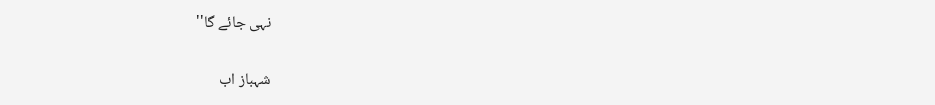نہی جائے گا''

شہباز اب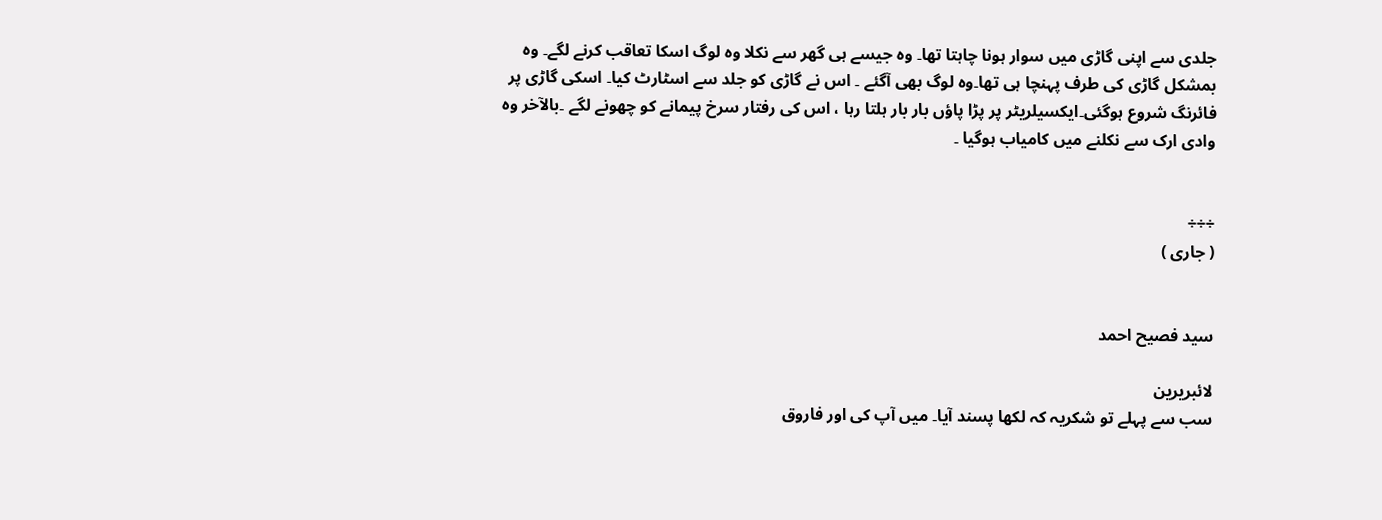جلدی سے اپنی گاڑی میں سوار ہونا چاہتا تھا۔ وہ جیسے ہی گھر سے نکلا وہ لوگ اسکا تعاقب کرنے لگے۔ وہ بمشکل گاڑی کی طرف پہنچا ہی تھا۔وہ لوگ بھی آگئے ۔ اس نے گاڑی کو جلد سے اسٹارٹ کیا۔ اسکی گاڑی پر فائرنگ شروع ہوگئی۔ایکسیلریٹر پر پڑا پاؤں بار بار ہلتا رہا ، اس کی رفتار سرخ پیمانے کو چھونے لگے ۔بالآخر وہ وادی ارک سے نکلنے میں کامیاب ہوگیا ۔


÷÷÷
( جاری )


سید فصیح احمد

لائبریرین
سب سے پہلے تو شکریہ کہ لکھا پسند آیا۔ میں آپ کی اور فاروق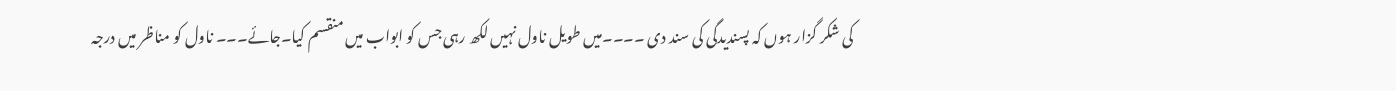کی شکر گزار ہوں کہ پسندیدگی کی سند دی ۔۔۔۔میں طویل ناول نہیں لکھ رہی جس کو ابواب میں منقسم کیا۔جائے۔۔۔ ناول کو مناظر میں درجہ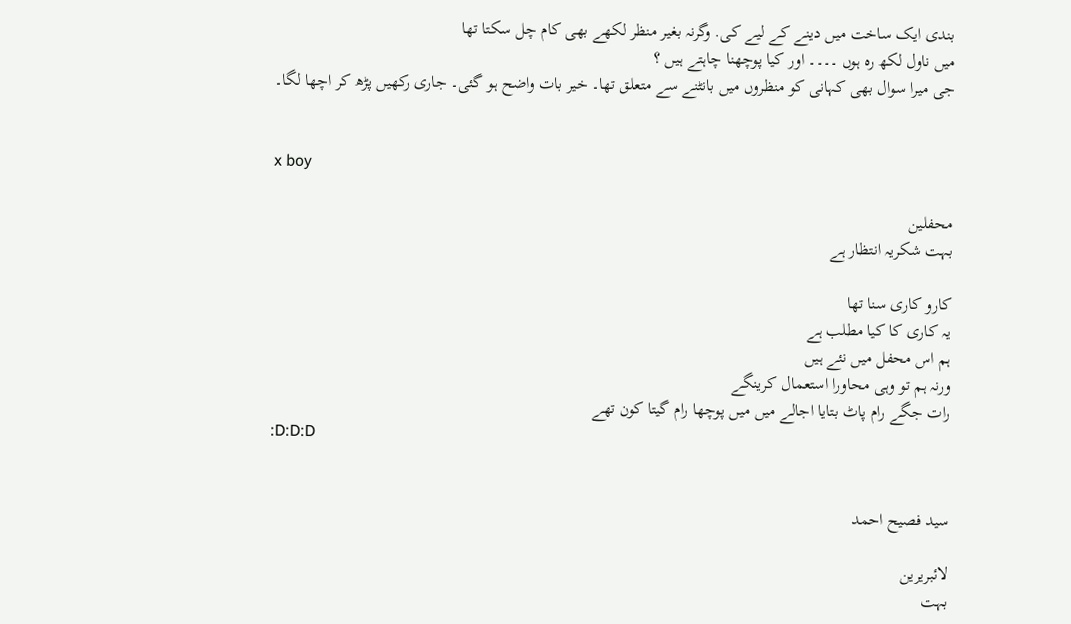بندی ایک ساخت میں دینے کے لیے کی. وگرنہ بغیر منظر لکھے بھی کام چل سکتا تھا
میں ناول لکھ رہ ہوں ۔۔۔۔ اور کیا پوچھنا چاہتے ہیں ؟
جی میرا سوال بھی کہانی کو منظروں میں بانٹنے سے متعلق تھا۔ خیر بات واضح ہو گئی۔ جاری رکھیں پڑھ کر اچھا لگا۔


x boy

محفلین
بہت شکریہ انتظار ہے

کارو کاری سنا تھا
یہ کاری کا کیا مطلب ہے
ہم اس محفل میں نئے ہیں
ورنہ ہم تو وہی محاورا استعمال کرینگے
رات جگے رام پاٹ بتایا اجالے میں میں پوچھا رام گیتا کون تھے
:D:D:D


سید فصیح احمد

لائبریرین
بہت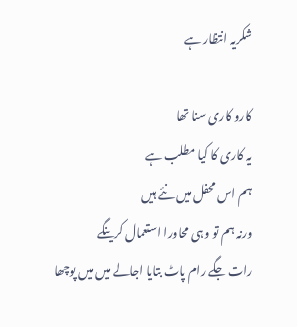شکریہ انتظار ہے

کارو کاری سنا تھا
یہ کاری کا کیا مطلب ہے
ہم اس محفل میں نئے ہیں
ورنہ ہم تو وہی محاورا استعمال کرینگے
رات جگے رام پاٹ بتایا اجالے میں میں پوچھا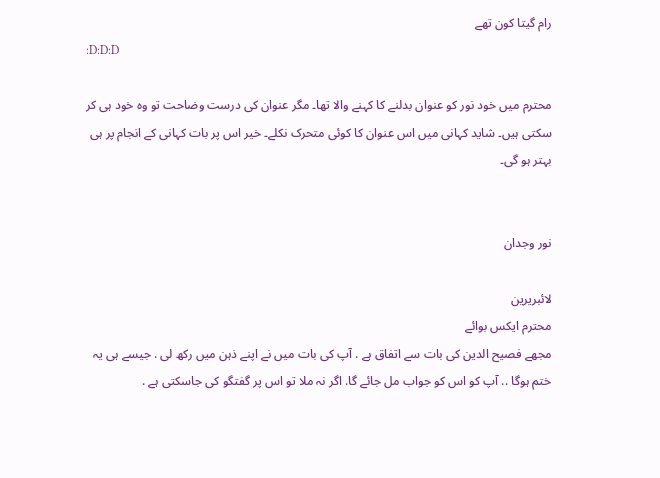رام گیتا کون تھے
:D:D:D

محترم میں خود نور کو عنوان بدلنے کا کہنے والا تھا۔ مگر عنوان کی درست وضاحت تو وہ خود ہی کر سکتی ہیں۔ شاید کہانی میں اس عنوان کا کوئی متحرک نکلے۔ خیر اس پر بات کہانی کے انجام پر ہی بہتر ہو گی۔


نور وجدان

لائبریرین
محترم ایکس بوائے
مجھے فصیح الدین کی بات سے اتفاق ہے . آپ کی بات میں نے اپنے ذہن میں رکھ لی . جیسے ہی یہ ختم ہوگا .. آپ کو اس کو جواب مل جائے گا. اگر نہ ملا تو اس پر گفتگو کی جاسکتی ہے .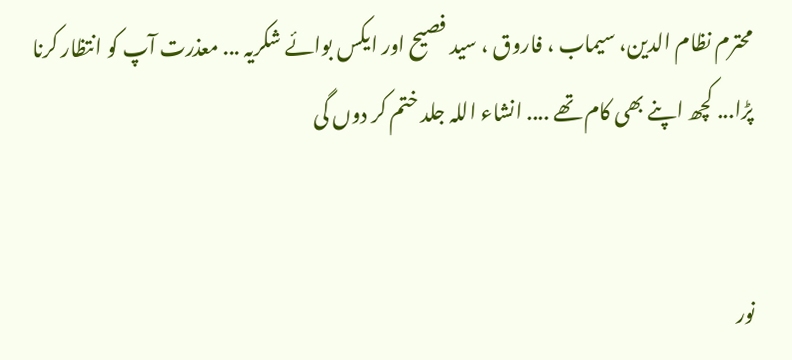محترم نظام الدین، سیماب ، فاروق ، سید فصیح اور ایکس بوائے شکریہ ... معذرت آپ کو انتظار کرنا پڑا... کچھ اپنے بھی کام تھے .... انشاء اللہ جلد ختم کر دوں گی


نور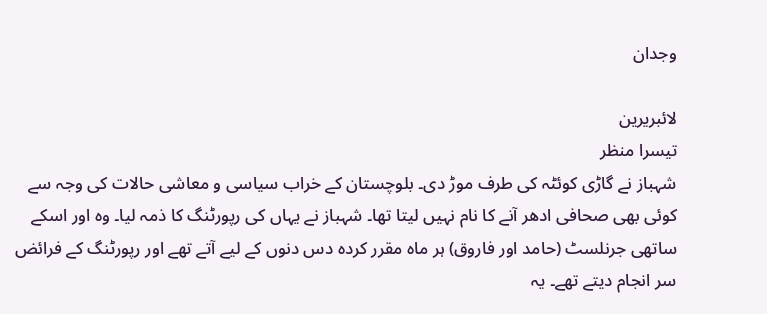وجدان

لائبریرین
تیسرا منظر
شہباز نے گاڑی کوئٹہ کی طرف موڑ دی۔ بلوچستان کے خراب سیاسی و معاشی حالات کی وجہ سے کوئی بھی صحافی ادھر آنے کا نام نہیں لیتا تھا۔ شہباز نے یہاں کی رپورٹنگ کا ذمہ لیا۔ وہ اور اسکے ساتھی جرنلسٹ (حامد اور فاروق) ہر ماہ مقرر کردہ دس دنوں کے لیے آتے تھے اور رپورٹنگ کے فرائض سر انجام دیتے تھے۔ یہ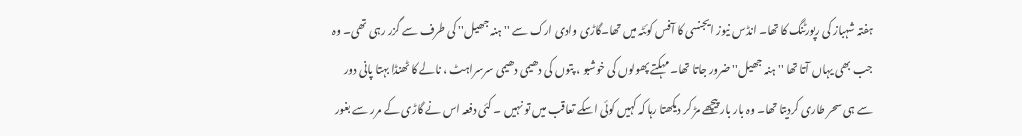ہفتہ شہباز کی رپورٹنگ کا تھا۔ انڈس نیوز ایجنسی کا آفس کوئٹہ میں تھا۔گاڑی وادی ارک سے ''ہنہ جھیل'' کی طرف سے گزر رہی تھی۔ وہ جب بھی یہاں آتا تھا '' ہنہ جھیل'' ضرور جاتا تھا۔ مہکتے پھولوں کی خوشبو ، پتوں کی دھیمی دھیمی سرسراہٹ ، نالے کا ٹھنڈا بہتا پانی دور سے ہی سحر طاری کردیتا تھا۔ وہ بار بار پیچھے مڑ کر دیکھتا رہا کہ کہیں کوئی اسکے تعاقب میں تو نہیں ۔ کئی دفعہ اس نے گاڑی کے مرر سے بغور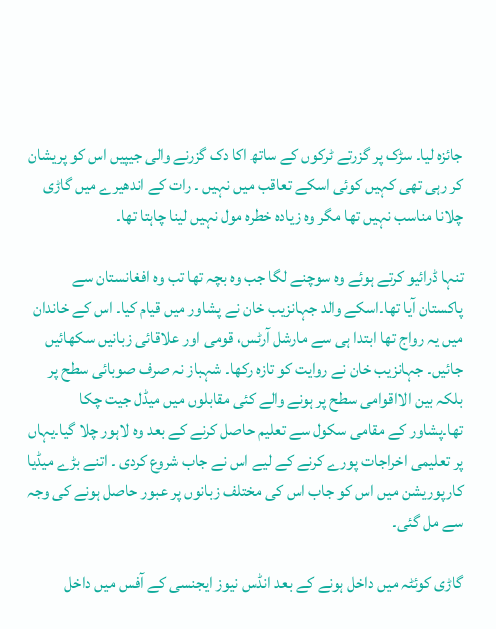جائزہ لیا۔ سڑک پر گزرتے ٹرکوں کے ساتھ اکا دک گزرنے والی جیپیں اس کو پریشان کر رہی تھی کہیں کوئی اسکے تعاقب میں نہیں ۔ رات کے اندھیرے میں گاڑی چلانا مناسب نہیں تھا مگر وہ زیادہ خطرہ مول نہیں لینا چاہتا تھا۔

تنہا ڈرائیو کرتے ہوئے وہ سوچنے لگا جب وہ بچہ تھا تب وہ افغانستان سے پاکستان آیا تھا۔اسکے والد جہانزیب خان نے پشاور میں قیام کیا۔ اس کے خاندان میں یہ رواج تھا ابتدا ہی سے مارشل آرٹس، قومی اور علاقائی زبانیں سکھائیں جائیں۔ جہانزیب خان نے روایت کو تازہ رکھا۔ شہباز نہ صرف صوبائی سطح پر بلکہ بین الااقوامی سطح پر ہونے والے کئی مقابلوں میں میڈل جیت چکا تھا۔پشاور کے مقامی سکول سے تعلیم حاصل کرنے کے بعد وہ لاہور چلا گیا۔یہاں پر تعلیمی اخراجات پورے کرنے کے لیے اس نے جاب شروع کردی ۔ اتنے بڑے میڈیا کارپوریشن میں اس کو جاب اس کی مختلف زبانوں پر عبور حاصل ہونے کی وجہ سے مل گئی۔

گاڑی کوئٹہ میں داخل ہونے کے بعد انڈس نیوز ایجنسی کے آفس میں داخل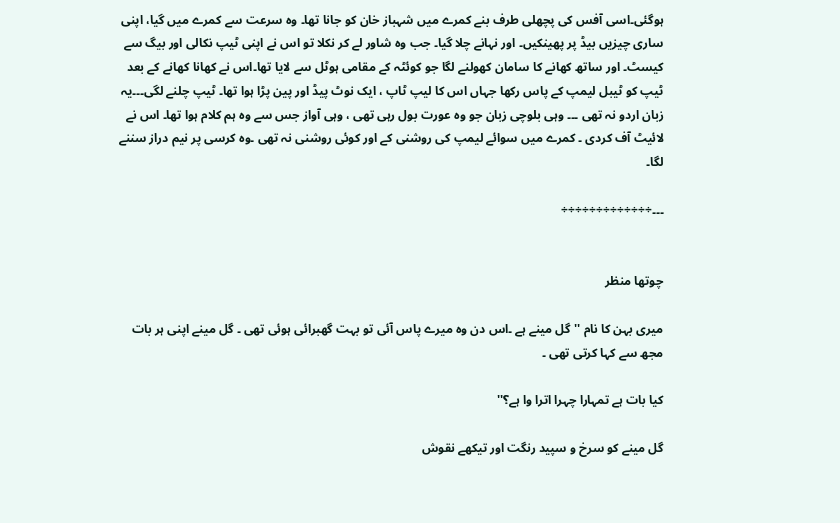ہوگئی۔اسی آفس کی پچھلی طرف بنے کمرے میں شہباز خان کو جانا تھا۔ وہ سرعت سے کمرے میں گیا، اپنی ساری چیزیں بیڈ پر پھینکیں۔ اور نہانے چلا گیا۔ جب وہ شاور لے کر نکلا تو اس نے اپنی ٹیپ نکالی اور بیگ سے کیسٹ۔ اور ساتھ کھانے کا سامان کھولنے لگا جو کوئٹہ کے مقامی ہوٹل سے لایا تھا۔اس نے کھانا کھانے کے بعد ٹیپ کو ٹیبل لیمپ کے پاس رکھا جہاں اس کا لیپ ٹاپ ، ایک نوٹ پیڈ اور پین پڑا ہوا تھا۔ ٹیپ چلنے لگی۔۔۔یہ زبان اردو نہ تھی ۔۔۔ وہی بلوچی زبان جو وہ عورت بول رہی تھی ، وہی آواز جس سے وہ ہم کلام ہوا تھا۔ اس نے لائیٹ آف کردی ۔ کمرے میں سوائے لیمپ کی روشنی کے اور کوئی روشنی نہ تھی ۔وہ کرسی پر نیم دراز سننے لگا۔

۔۔۔÷÷÷÷÷÷÷÷÷÷÷÷÷


چوتھا منظر

میری بہن کا نام ''گل مینے ہے ۔اس دن وہ میرے پاس آئی تو بہت گھبرائی ہوئی تھی ۔ گل مینے اپنی ہر بات مجھ سے کہا کرتی تھی ۔

کیا بات ہے تمہارا چہرا اترا وا ہے؟''

گل مینے کو سرخ و سپید رنگت اور تیکھے نقوش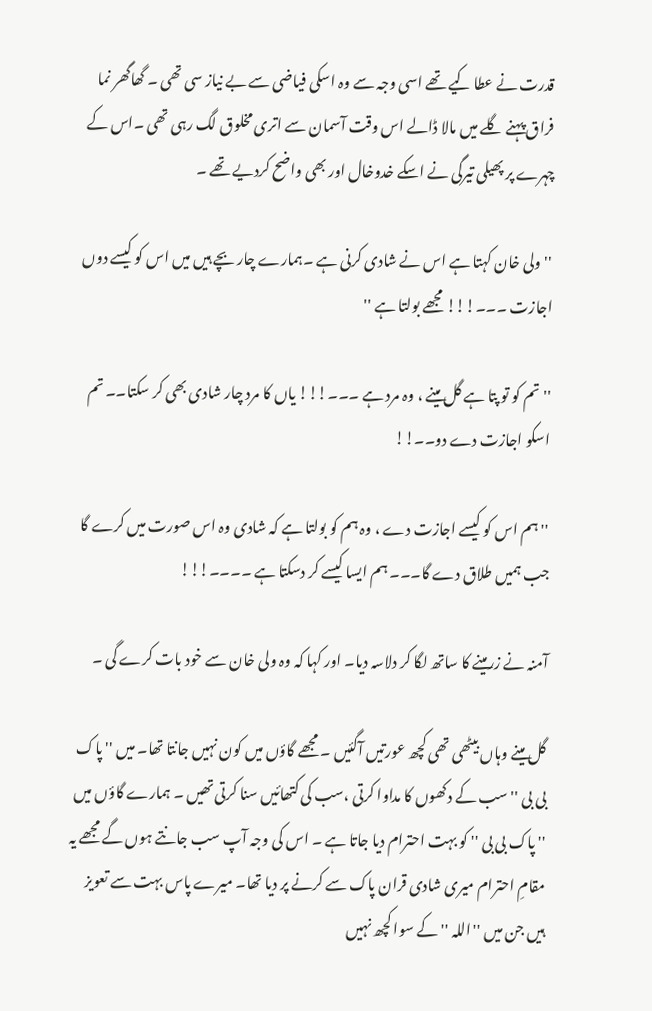قدرت نے عطا کیے تھے اسی وجہ سے وہ اسکی فیاضی سے بے نیاز سی تھی ۔ گھاگھر نما فراق پہنے گلے میں مالا ڈالے اس وقت آسمان سے اتری مخلوق لگ رہی تھی ۔اس کے چہرے پر پھیلی تیرگی نے اسکے خدوخال اور بھی واضح کردیے تھے ۔

''ولی خان کہتا ہے اس نے شادی کرنی ہے ۔ہمارے چار بچے ہیں میں اس کو کیسے دوں اجازت ۔۔۔!!! مجھے بولتا ہے ''

'' تم کو تو پتا ہے گل مینے ، وہ مرد ہے ۔۔۔!!! یاں کا مرد چار شادی بھی کر سکتا۔۔ تم اسکو اجازت دے دو۔۔!!

''ہم اس کو کیسے اجازت دے ، وہ ہم کو بولتا ہے کہ شادی وہ اس صورت میں کرے گا جب ہمیں طلاق دے گا۔۔۔ ہم ایسا کیسے کر دسکتا ہے ۔۔۔۔!!!

آمنہ نے زرمینے کا ساتھ لگا کر دلاسہ دیا۔ اور کہا کہ وہ ولی خان سے خود بات کرے گی ۔

گل مینے وہاں بیٹھی تھی کچھ عورتیں آگئیں ۔ مجھے گاؤں میں کون نہیں جانتا تھا۔ میں '' پاک بی بی '' سب کے دکھوں کا مداوا کرتی ،سب کی کتھائیں سنا کرتی تھیں ۔ ہمارے گاؤں میں '' پاک بی بی '' کو بہت احترام دیا جاتا ہے ۔ اس کی وجہ آپ سب جانتے ہوں گے مجھے یہ مقامِ احترام میری شادی قران پاک سے کرنے پر دیا تھا۔ میرے پاس بہت سے تعویز ہیں جن میں ''اللہ '' کے سوا کچھ نہیں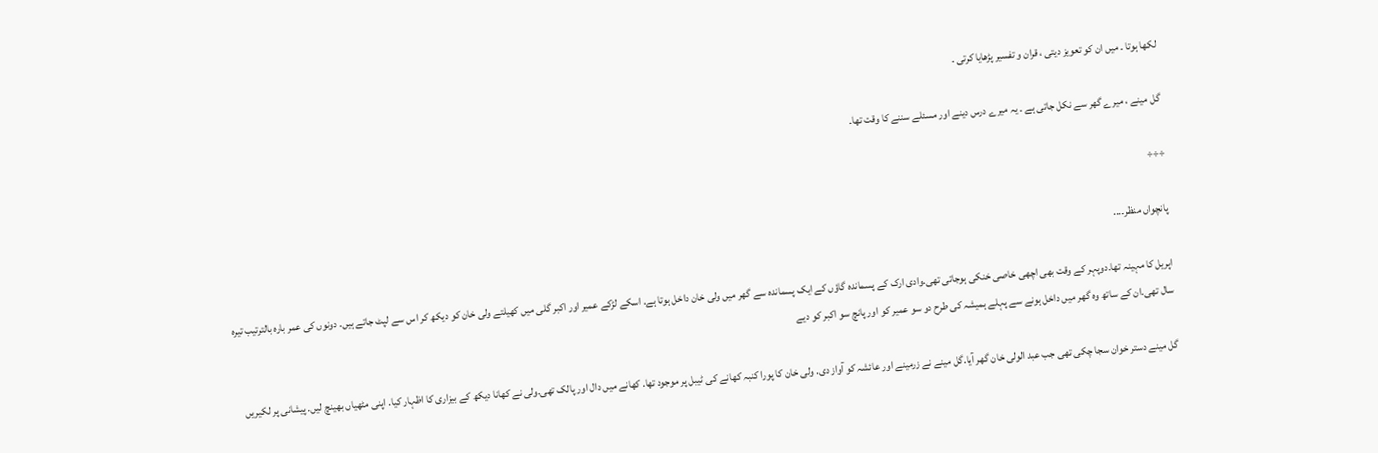لکھا ہوتا ۔ میں ان کو تعویز دیتی ، قران و تفسیر پڑھایا کرتی ۔

گل مینے ، میرے گھر سے نکل جاتی ہے ۔ یہ میرے درس دینے اور مسئلے سننے کا وقت تھا۔

÷÷÷

پانچواں منظر۔...

اپریل کا مہینہ تھا.دوپہر کے وقت بھی اچھی خاصی خنکی ہوجاتی تھی.وادی ارک کے پسماندہ گاؤں کے ایک پسماندہ سے گھر میں ولی خان داخل ہوتا ہے. اسکے لڑکے عمیر اور اکبر گلی میں کھیلتے ولی خان کو دیکھ کر اس سے لپٹ جاتے ہیں. دونوں کی عمر بارہ بالترتیب تیرہ سال تھی.ان کے ساتھ وہ گھر میں داخل ہونے سے پہلے ہمیشہ کی طرح دو سو عمیر کو اور پانچ سو اکبر کو دیے

گل مینے دستر خوان سجا چکی تھی جب عبد الولی خان گھر آیا.گل مینے نے زرمینے اور عائشہ کو آواز دی. ولی خان کا پورا کنبہ کھانے کی ٹیبل پر موجود تھا. کھانے میں دال اور پالک تھی.ولی نے کھانا دیکھ کے بیزاری کا اظہار کیا. اپنی مٹھیاں بھینچ لیں. پیشانی پر لکیریں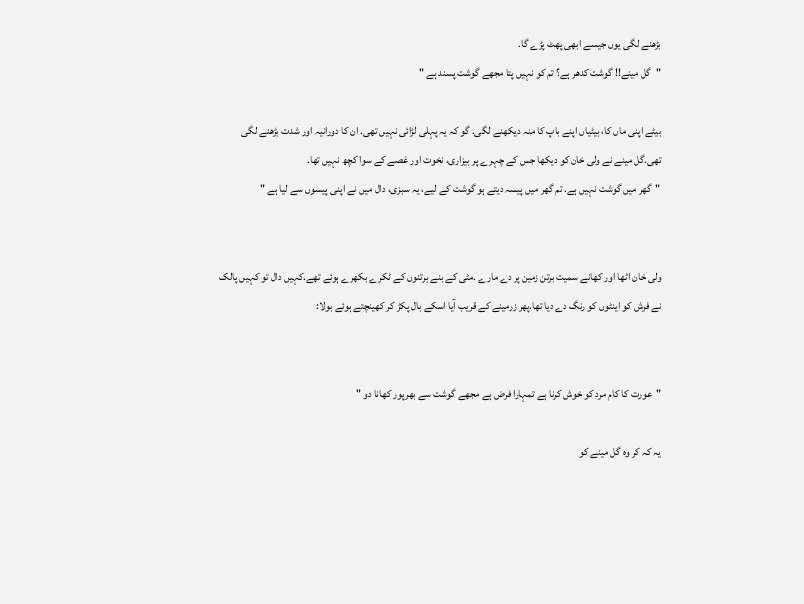بڑھنے لگی یوں جیسے ابھی پھٹ پڑے گا.
"گل مینے!! گوشت کدھر ہے؟ تم کو نہیں پتا مجھے گوشت پسند ہے "

بیٹے اپنی ماں کا، بیٹیاں اپنے باپ کا منہ دیکھنے لگی. گو کہ یہ پہلی لڑائی نہیں تھی. ان کا دورانیہ اور شدت بڑھنے لگی تھی.گل مینے نے ولی خان کو دیکھا جس کے چہرے پر بیزاری، نخوت اور غصے کے سوا کچھ نہیں تھا.
"گھر میں گوشت نہیں ہے. تم گھر میں پیسہ دیتے ہو گوشت کے لیے، یہ سبزی، دال میں نے اپنی پیسوں سے لیا ہے "


ولی خان اٹھا اور کھانے سمیت برتن زمین پر دے مارے .مٹی کے بنے برتنوں کے ٹکرے بکھرے ہوئے تھے.کہیں دال تو کہیں پالک نے فرش کو اینٹوں کو رنگ دے دیا تھا.پھر زرمینے کے قریب آیا اسکے بال پکڑ کر کھینچتے ہوئے بولا:


"عورت کا کام مرد کو خوش کرنا ہے تمہارا فرض ہے مجھے گوشت سے بھرپور کھانا دو "

یہ کہ کر وہ گل مینے کو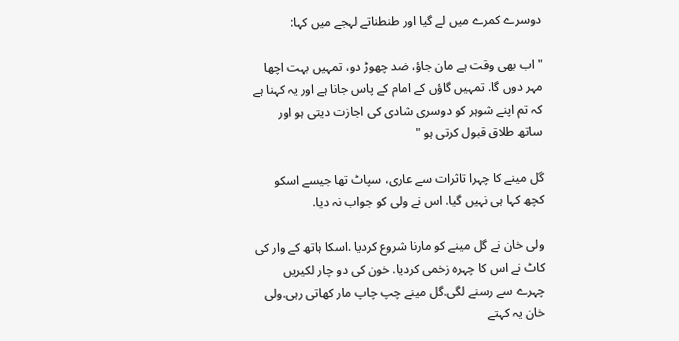دوسرے کمرے میں لے گیا اور طنطناتے لہجے میں کہا:

"اب بھی وقت ہے مان جاؤ، ضد چھوڑ دو، تمہیں بہت اچھا مہر دوں گا. تمہیں گاؤں کے امام کے پاس جانا ہے اور یہ کہنا ہے کہ تم اپنے شوہر کو دوسری شادی کی اجازت دیتی ہو اور ساتھ طلاق قبول کرتی ہو "

گل مینے کا چہرا تاثرات سے عاری، سپاٹ تھا جیسے اسکو کچھ کہا ہی نہیں گیا. اس نے ولی کو جواب نہ دیا.

ولی خان نے گل مینے کو مارنا شروع کردیا .اسکا ہاتھ کے وار کی کاٹ نے اس کا چہرہ زخمی کردیا. خون کی دو چار لکیریں چہرے سے رسنے لگی.گل مینے چپ چاپ مار کھاتی رہی.ولی خان یہ کہتے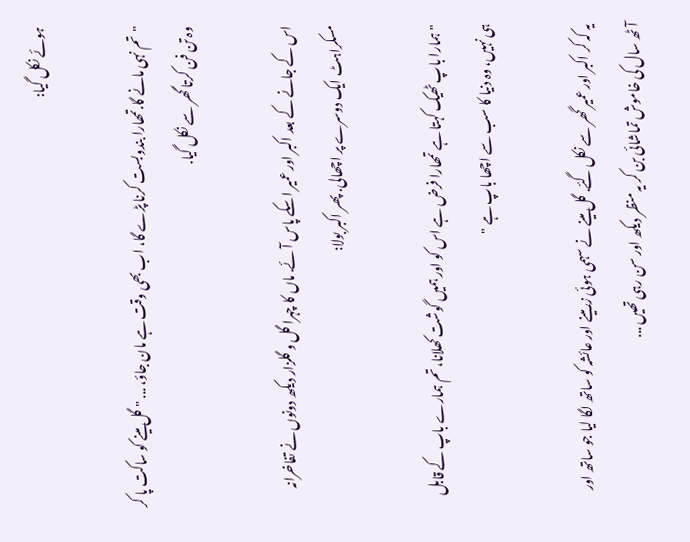ہوئے نکل گیا:

"تم نہی مانے گا.تمھارا بندوبست کرنا پڑے گا، اب بھی وقت ہے مان جاؤ، ... " گل مینے کو ساکت پا کر وہ تن فن کرتا گھر سے نکل گیا.

اس کے جانے کے بعد اکبر اور عمیر اسکے پاس آئے. ماں کا چہرا گل و گلزار دیکھ دونوں نے تفاخرانہ مسکراہٹ ایک دوسرے پر اچھالی. پھر اکبر بولا:

"ہمارا باپ ٹھیک کہتا ہے تمھارا فرض ہے اس کو اور ہمیں گوشت کھلانا، تم ہمارے باپ کے قابل ہی نہیں، وہ دنیا کا سب سے اچھا باپ ہے "

یہ کہ کر اکبر اور عمیر گھر سے نکل گئے. گل مینے نے سہمی ہوئی زرمینے اور عائشہ کو ساتھ لگا لیا جو ساتھ اور آٹھ سال کی خاموش تماشائی بن کر یہ منظر دیکھ اور سن رہی تھیں ...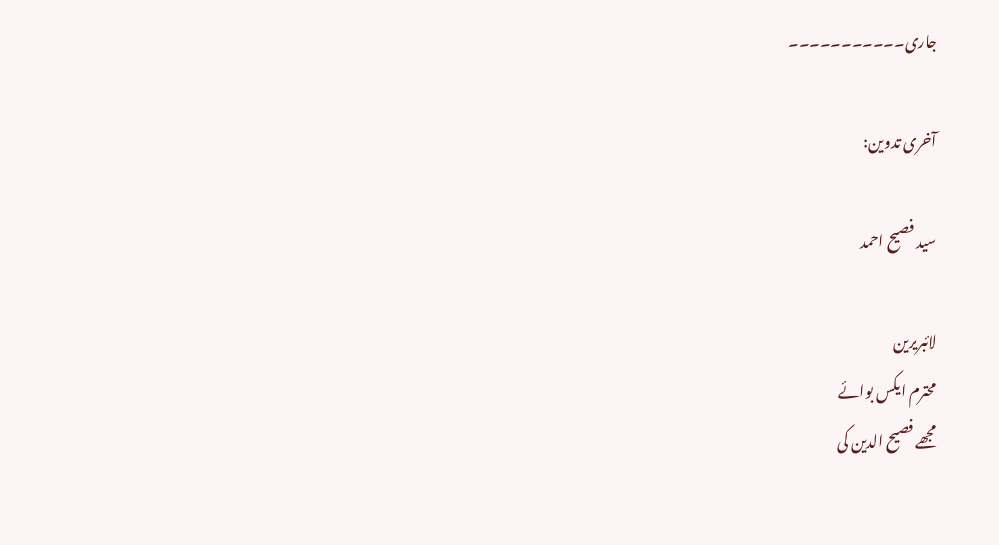جاری۔۔۔۔۔۔۔۔۔۔۔

آخری تدوین:

سید فصیح احمد

لائبریرین
محترم ایکس بوائے
مجھے فصیح الدین کی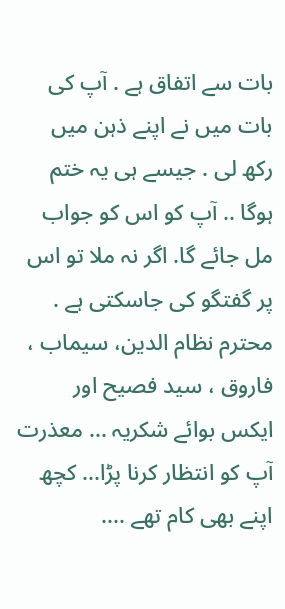بات سے اتفاق ہے . آپ کی بات میں نے اپنے ذہن میں رکھ لی . جیسے ہی یہ ختم ہوگا .. آپ کو اس کو جواب مل جائے گا. اگر نہ ملا تو اس پر گفتگو کی جاسکتی ہے .
محترم نظام الدین، سیماب ، فاروق ، سید فصیح اور ایکس بوائے شکریہ ... معذرت آپ کو انتظار کرنا پڑا... کچھ اپنے بھی کام تھے ....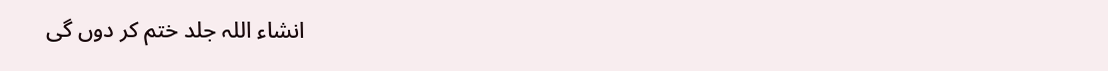انشاء اللہ جلد ختم کر دوں گی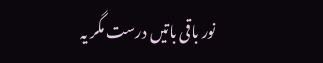نور باقی باتیں درست مگر یہ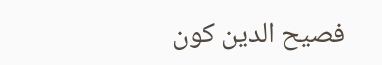فصیح الدین کون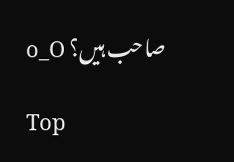صاحب ہیں؟ o_O

Top